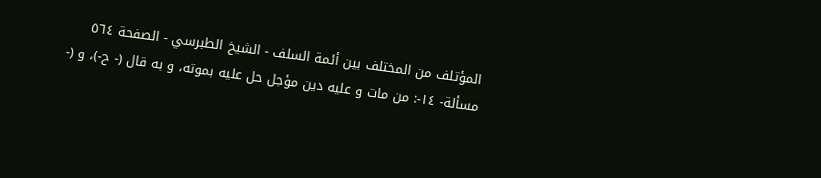المؤتلف من المختلف بين أئمة السلف - الشيخ الطبرسي - الصفحة ٥٦٤
مسألة- ١٤-: من مات و عليه دين مؤجل حل عليه بموته، و به قال (- ح-)، و (-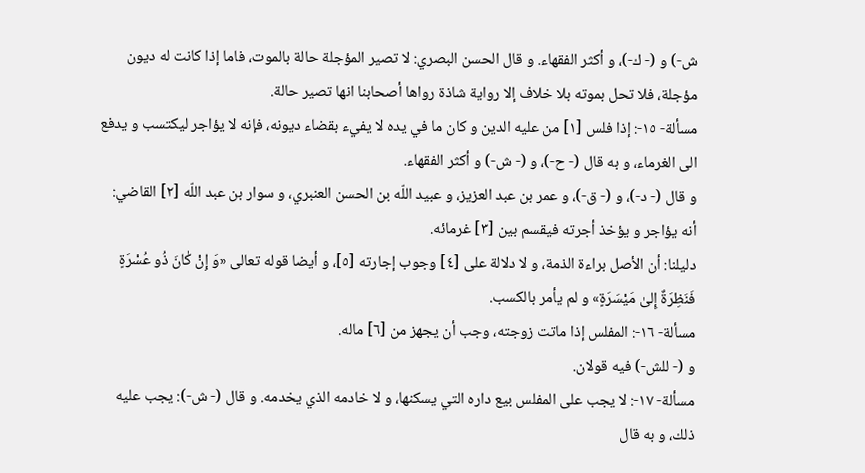ش-) و (- ك-)، و أكثر الفقهاء. و قال الحسن البصري: لا تصير المؤجلة حالة بالموت، فاما إذا كانت له ديون مؤجلة، فلا تحل بموته بلا خلاف إلا رواية شاذة رواها أصحابنا انها تصير حالة.
مسألة- ١٥-: إذا فلس [١] من عليه الدين و كان ما في يده لا يفيء بقضاء ديونه، فإنه لا يؤاجر ليكتسب و يدفع الى الغرماء، و به قال (- ح-)، و (- ش-) و أكثر الفقهاء.
و قال (- د-)، و (- ق-)، و عمر بن عبد العزيز، و عبيد اللّه بن الحسن العنبري، و سوار بن عبد اللّه [٢] القاضي: أنه يؤاجر و يؤخذ أجرته فيقسم بين [٣] غرمائه.
دليلنا: أن الأصل براءة الذمة، و لا دلالة على [٤] وجوب إجارته [٥]، و أيضا قوله تعالى «وَ إِنْ كٰانَ ذُو عُسْرَةٍ فَنَظِرَةٌ إِلىٰ مَيْسَرَةٍ» و لم يأمر بالكسب.
مسألة- ١٦-: المفلس إذا ماتت زوجته، وجب أن يجهز من [٦] ماله.
و (- للش-) فيه قولان.
مسألة- ١٧-: لا يجب على المفلس بيع داره التي يسكنها، و لا خادمه الذي يخدمه. و قال (- ش-): يجب عليه ذلك، و به قال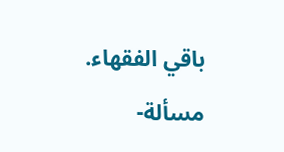باقي الفقهاء.
مسألة-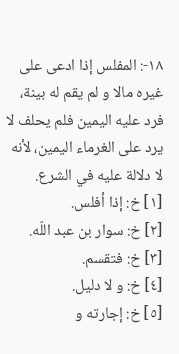١٨-: المفلس إذا ادعى على غيره مالا و لم يقم له بينة، فرد عليه اليمين فلم يحلف لا يرد على الغرماء اليمين، لأنه لا دلالة عليه في الشرع.
[١] خ: إذا أفلس.
[٢] خ: سوار بن عبد اللّه.
[٣] خ: فتقسم.
[٤] خ: و لا دليل.
[٥] خ: إجارته و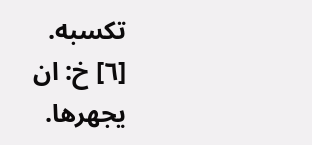تكسبه.
[٦] خ: ان يجهرها.